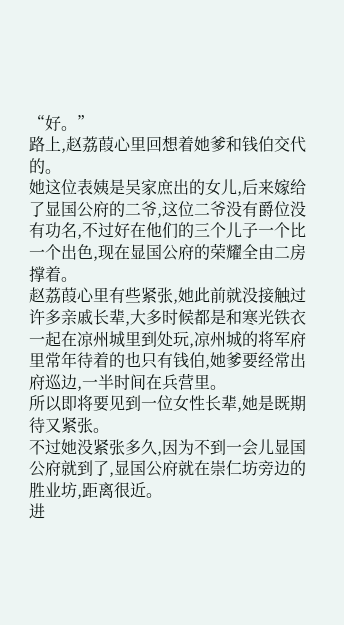“好。”
路上,赵荔葭心里回想着她爹和钱伯交代的。
她这位表姨是吴家庶出的女儿,后来嫁给了显国公府的二爷,这位二爷没有爵位没有功名,不过好在他们的三个儿子一个比一个出色,现在显国公府的荣耀全由二房撑着。
赵荔葭心里有些紧张,她此前就没接触过许多亲戚长辈,大多时候都是和寒光铁衣一起在凉州城里到处玩,凉州城的将军府里常年待着的也只有钱伯,她爹要经常出府巡边,一半时间在兵营里。
所以即将要见到一位女性长辈,她是既期待又紧张。
不过她没紧张多久,因为不到一会儿显国公府就到了,显国公府就在崇仁坊旁边的胜业坊,距离很近。
进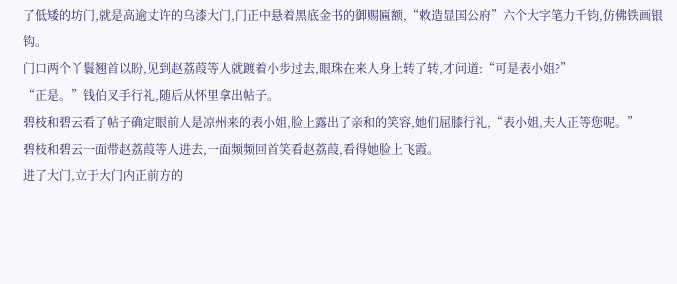了低矮的坊门,就是高逾丈许的乌漆大门,门正中悬着黑底金书的御赐匾额,“敕造显国公府”六个大字笔力千钧,仿佛铁画银钩。
门口两个丫鬟翘首以盼,见到赵荔葭等人就踱着小步过去,眼珠在来人身上转了转,才问道:“可是表小姐?”
“正是。”钱伯叉手行礼,随后从怀里拿出帖子。
碧枝和碧云看了帖子确定眼前人是凉州来的表小姐,脸上露出了亲和的笑容,她们屈膝行礼,“表小姐,夫人正等您呢。”
碧枝和碧云一面带赵荔葭等人进去,一面频频回首笑看赵荔葭,看得她脸上飞霞。
进了大门,立于大门内正前方的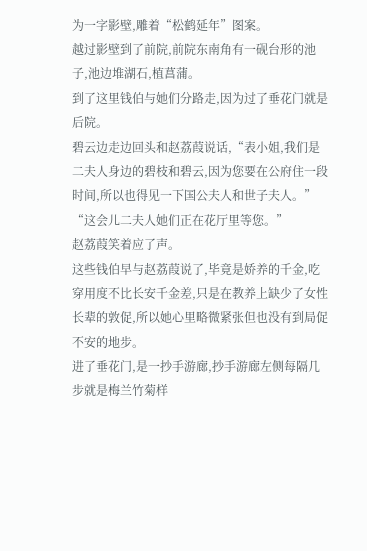为一字影壁,雕着“松鹤延年”图案。
越过影壁到了前院,前院东南角有一砚台形的池子,池边堆湖石,植菖蒲。
到了这里钱伯与她们分路走,因为过了垂花门就是后院。
碧云边走边回头和赵荔葭说话,“表小姐,我们是二夫人身边的碧枝和碧云,因为您要在公府住一段时间,所以也得见一下国公夫人和世子夫人。”
“这会儿二夫人她们正在花厅里等您。”
赵荔葭笑着应了声。
这些钱伯早与赵荔葭说了,毕竟是娇养的千金,吃穿用度不比长安千金差,只是在教养上缺少了女性长辈的敦促,所以她心里略微紧张但也没有到局促不安的地步。
进了垂花门,是一抄手游廊,抄手游廊左侧每隔几步就是梅兰竹菊样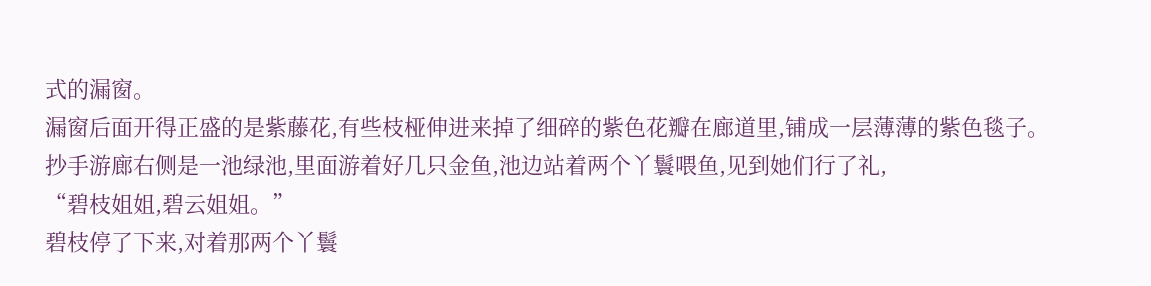式的漏窗。
漏窗后面开得正盛的是紫藤花,有些枝桠伸进来掉了细碎的紫色花瓣在廊道里,铺成一层薄薄的紫色毯子。
抄手游廊右侧是一池绿池,里面游着好几只金鱼,池边站着两个丫鬟喂鱼,见到她们行了礼,
“碧枝姐姐,碧云姐姐。”
碧枝停了下来,对着那两个丫鬟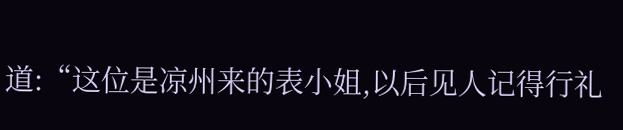道:“这位是凉州来的表小姐,以后见人记得行礼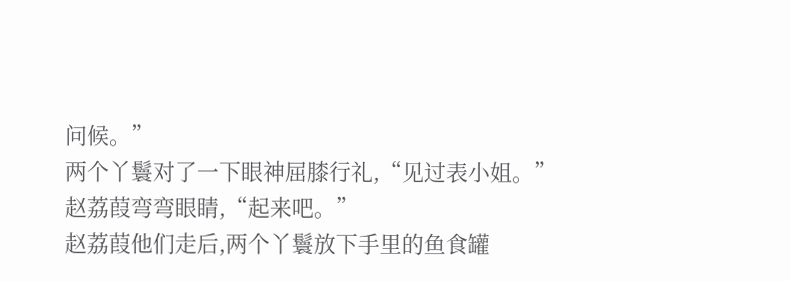问候。”
两个丫鬟对了一下眼神屈膝行礼,“见过表小姐。”
赵荔葭弯弯眼睛,“起来吧。”
赵荔葭他们走后,两个丫鬟放下手里的鱼食罐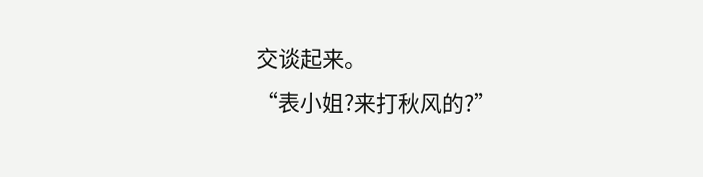交谈起来。
“表小姐?来打秋风的?”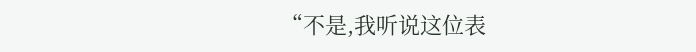“不是,我听说这位表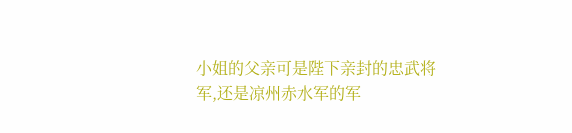小姐的父亲可是陛下亲封的忠武将军,还是凉州赤水军的军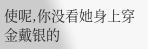使呢,你没看她身上穿金戴银的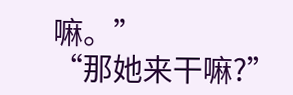嘛。”
“那她来干嘛?”